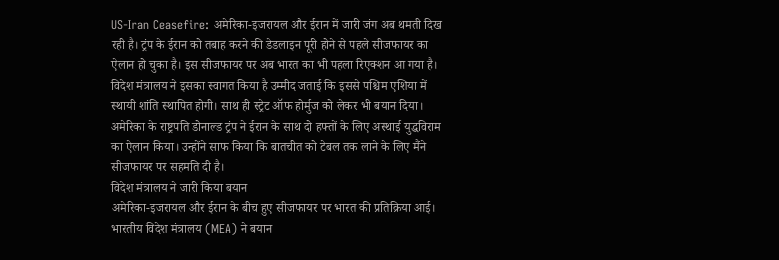US-Iran Ceasefire: अमेरिका-इजरायल और ईरान में जारी जंग अब थमती दिख रही है। ट्रंप के ईरान को तबाह करने की डेडलाइन पूरी होने से पहले सीजफायर का ऐलान हो चुका है। इस सीजफायर पर अब भारत का भी पहला रिएक्शन आ गया है। विदेश मंत्रालय ने इसका स्वागत किया है उम्मीद जताई कि इससे पश्चिम एशिया में स्थायी शांति स्थापित होगी। साथ ही स्ट्रेट ऑफ होर्मुज को लेकर भी बयान दिया।
अमेरिका के राष्ट्रपति डोनाल्ड ट्रंप ने ईरान के साथ दो हफ्तों के लिए अस्थाई युद्धविराम का ऐलान किया। उन्होंने साफ किया कि बातचीत को टेबल तक लाने के लिए मैंने सीजफायर पर सहमति दी है।
विदेश मंत्रालय ने जारी किया बयान
अमेरिका-इजरायल और ईरान के बीच हुए सीजफायर पर भारत की प्रतिक्रिया आई। भारतीय विदेश मंत्रालय (MEA) ने बयान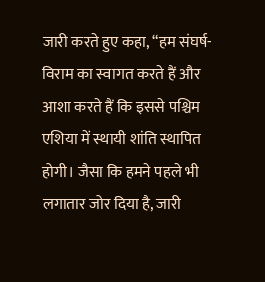जारी करते हुए कहा, “हम संघर्ष-विराम का स्वागत करते हैं और आशा करते हैं कि इससे पश्चिम एशिया में स्थायी शांति स्थापित होगी। जैसा कि हमने पहले भी लगातार जोर दिया है, जारी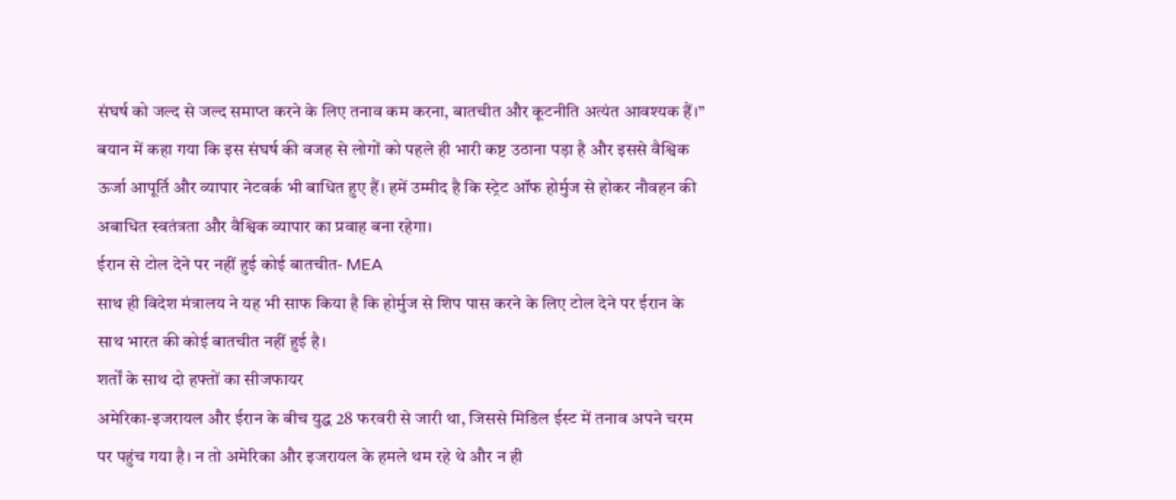संघर्ष को जल्द से जल्द समाप्त करने के लिए तनाव कम करना, बातचीत और कूटनीति अत्यंत आवश्यक हैं।”
बयान में कहा गया कि इस संघर्ष की वजह से लोगों को पहले ही भारी कष्ट उठाना पड़ा है और इससे वैश्विक ऊर्जा आपूर्ति और व्यापार नेटवर्क भी बाधित हुए हैं। हमें उम्मीद है कि स्ट्रेट ऑफ होर्मुज से होकर नौवहन की अबाधित स्वतंत्रता और वैश्विक व्यापार का प्रवाह बना रहेगा।
ईरान से टोल देने पर नहीं हुई कोई बातचीत- MEA
साथ ही विदेश मंत्रालय ने यह भी साफ किया है कि होर्मुज से शिप पास करने के लिए टोल देने पर ईरान के साथ भारत की कोई बातचीत नहीं हुई है।
शर्तों के साथ दो हफ्तों का सीजफायर
अमेरिका-इजरायल और ईरान के बीच युद्ध 28 फरवरी से जारी था, जिससे मिडिल ईस्ट में तनाव अपने चरम पर पहुंच गया है। न तो अमेरिका और इजरायल के हमले थम रहे थे और न ही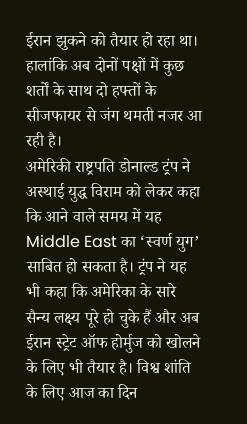ईरान झुकने को तैयार हो रहा था। हालांकि अब दोनों पक्षों में कुछ शर्तों के साथ दो हफ्तों के सीजफायर से जंग थमती नजर आ रही है।
अमेरिकी राष्ट्रपति डोनाल्ड ट्रंप ने अस्थाई युद्ध विराम को लेकर कहा कि आने वाले समय में यह Middle East का ‘स्वर्ण युग’ साबित हो सकता है। ट्रंप ने यह भी कहा कि अमेरिका के सारे सैन्य लक्ष्य पूरे हो चुके हैं और अब ईरान स्ट्रेट ऑफ होर्मुज को खोलने के लिए भी तैयार है। विश्व शांति के लिए आज का दिन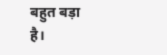बहुत बड़ा है।